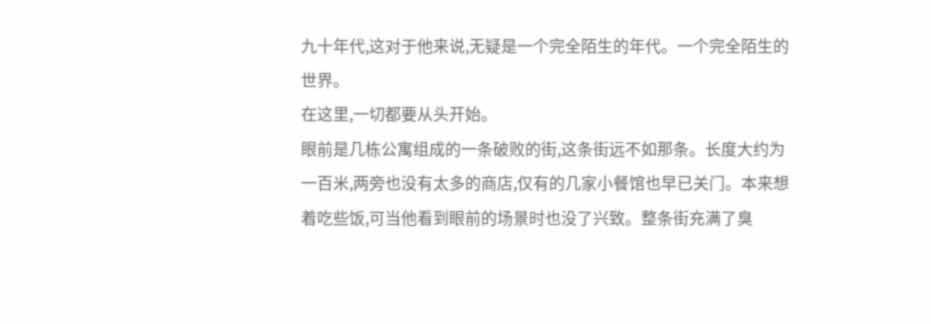九十年代,这对于他来说,无疑是一个完全陌生的年代。一个完全陌生的世界。
在这里,一切都要从头开始。
眼前是几栋公寓组成的一条破败的街,这条街远不如那条。长度大约为一百米,两旁也没有太多的商店,仅有的几家小餐馆也早已关门。本来想着吃些饭,可当他看到眼前的场景时也没了兴致。整条街充满了臭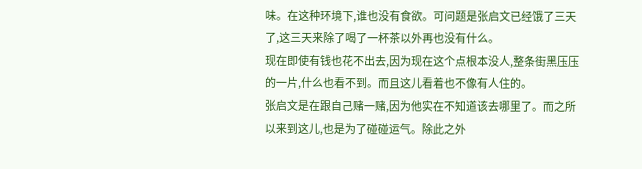味。在这种环境下,谁也没有食欲。可问题是张启文已经饿了三天了,这三天来除了喝了一杯茶以外再也没有什么。
现在即使有钱也花不出去,因为现在这个点根本没人,整条街黑压压的一片,什么也看不到。而且这儿看着也不像有人住的。
张启文是在跟自己赌一赌,因为他实在不知道该去哪里了。而之所以来到这儿,也是为了碰碰运气。除此之外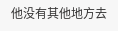他没有其他地方去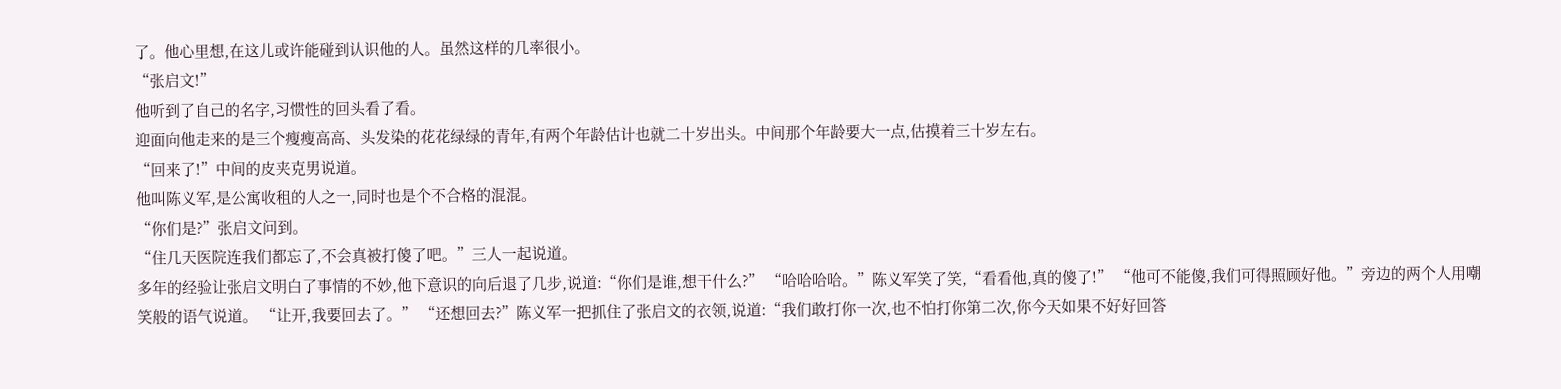了。他心里想,在这儿或许能碰到认识他的人。虽然这样的几率很小。
“张启文!”
他听到了自己的名字,习惯性的回头看了看。
迎面向他走来的是三个瘦瘦高高、头发染的花花绿绿的青年,有两个年龄估计也就二十岁出头。中间那个年龄要大一点,估摸着三十岁左右。
“回来了!”中间的皮夹克男说道。
他叫陈义军,是公寓收租的人之一,同时也是个不合格的混混。
“你们是?”张启文问到。
“住几天医院连我们都忘了,不会真被打傻了吧。”三人一起说道。
多年的经验让张启文明白了事情的不妙,他下意识的向后退了几步,说道:“你们是谁,想干什么?” “哈哈哈哈。”陈义军笑了笑,“看看他,真的傻了!” “他可不能傻,我们可得照顾好他。”旁边的两个人用嘲笑般的语气说道。 “让开,我要回去了。” “还想回去?”陈义军一把抓住了张启文的衣领,说道:“我们敢打你一次,也不怕打你第二次,你今天如果不好好回答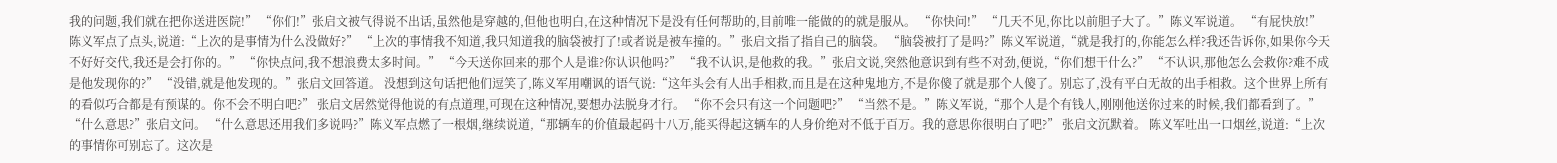我的问题,我们就在把你送进医院!” “你们!”张启文被气得说不出话,虽然他是穿越的,但他也明白,在这种情况下是没有任何帮助的,目前唯一能做的的就是服从。 “你快问!” “几天不见,你比以前胆子大了。”陈义军说道。 “有屁快放!” 陈义军点了点头,说道:“上次的是事情为什么没做好?” “上次的事情我不知道,我只知道我的脑袋被打了!或者说是被车撞的。”张启文指了指自己的脑袋。 “脑袋被打了是吗?”陈义军说道,“就是我打的,你能怎么样?我还告诉你,如果你今天不好好交代,我还是会打你的。” “你快点问,我不想浪费太多时间。” “今天送你回来的那个人是谁?你认识他吗?” “我不认识,是他救的我。”张启文说,突然他意识到有些不对劲,便说,“你们想干什么?” “不认识,那他怎么会救你?难不成是他发现你的?” “没错,就是他发现的。”张启文回答道。 没想到这句话把他们逗笑了,陈义军用嘲讽的语气说:“这年头会有人出手相救,而且是在这种鬼地方,不是你傻了就是那个人傻了。别忘了,没有平白无故的出手相救。这个世界上所有的看似巧合都是有预谋的。你不会不明白吧?” 张启文居然觉得他说的有点道理,可现在这种情况,要想办法脱身才行。 “你不会只有这一个问题吧?” “当然不是。”陈义军说,“那个人是个有钱人,刚刚他送你过来的时候,我们都看到了。” “什么意思?”张启文问。 “什么意思还用我们多说吗?”陈义军点燃了一根烟,继续说道,“那辆车的价值最起码十八万,能买得起这辆车的人身价绝对不低于百万。我的意思你很明白了吧?” 张启文沉默着。 陈义军吐出一口烟丝,说道:“上次的事情你可别忘了。这次是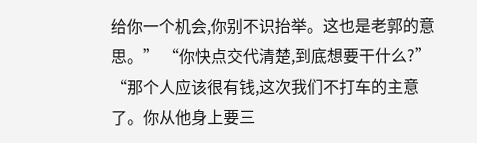给你一个机会,你别不识抬举。这也是老郭的意思。” “你快点交代清楚,到底想要干什么?” “那个人应该很有钱,这次我们不打车的主意了。你从他身上要三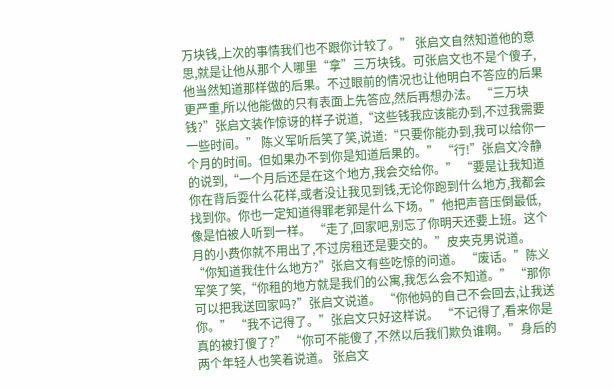万块钱,上次的事情我们也不跟你计较了。” 张启文自然知道他的意思,就是让他从那个人哪里“拿”三万块钱。可张启文也不是个傻子,他当然知道那样做的后果。不过眼前的情况也让他明白不答应的后果更严重,所以他能做的只有表面上先答应,然后再想办法。 “三万块钱?”张启文装作惊讶的样子说道,“这些钱我应该能办到,不过我需要一些时间。” 陈义军听后笑了笑,说道:“只要你能办到,我可以给你一个月的时间。但如果办不到你是知道后果的。” “行!”张启文冷静的说到,“一个月后还是在这个地方,我会交给你。” “要是让我知道你在背后耍什么花样,或者没让我见到钱,无论你跑到什么地方,我都会找到你。你也一定知道得罪老郭是什么下场。”他把声音压倒最低,像是怕被人听到一样。 “走了,回家吧,别忘了你明天还要上班。这个月的小费你就不用出了,不过房租还是要交的。”皮夹克男说道。 “你知道我住什么地方?”张启文有些吃惊的问道。 “废话。”陈义军笑了笑,“你租的地方就是我们的公寓,我怎么会不知道。” “那你可以把我送回家吗?”张启文说道。 “你他妈的自己不会回去,让我送你。” “我不记得了。”张启文只好这样说。 “不记得了,看来你是真的被打傻了?” “你可不能傻了,不然以后我们欺负谁啊。”身后的两个年轻人也笑着说道。 张启文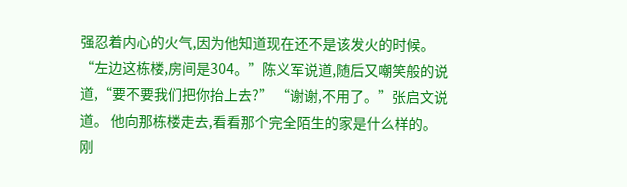强忍着内心的火气,因为他知道现在还不是该发火的时候。 “左边这栋楼,房间是304。”陈义军说道,随后又嘲笑般的说道,“要不要我们把你抬上去?” “谢谢,不用了。”张启文说道。 他向那栋楼走去,看看那个完全陌生的家是什么样的。刚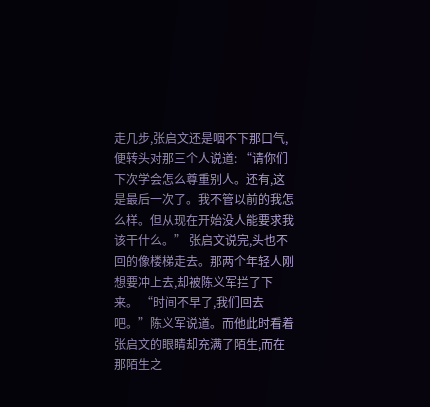走几步,张启文还是咽不下那口气,便转头对那三个人说道: “请你们下次学会怎么尊重别人。还有,这是最后一次了。我不管以前的我怎么样。但从现在开始没人能要求我该干什么。” 张启文说完,头也不回的像楼梯走去。那两个年轻人刚想要冲上去,却被陈义军拦了下来。 “时间不早了,我们回去吧。”陈义军说道。而他此时看着张启文的眼睛却充满了陌生,而在那陌生之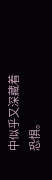中似乎又深藏着恐惧。